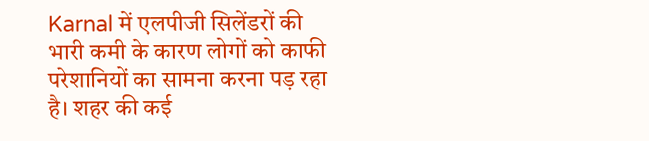Karnal में एलपीजी सिलेंडरों की भारी कमी के कारण लोगों को काफी परेशानियों का सामना करना पड़ रहा है। शहर की कई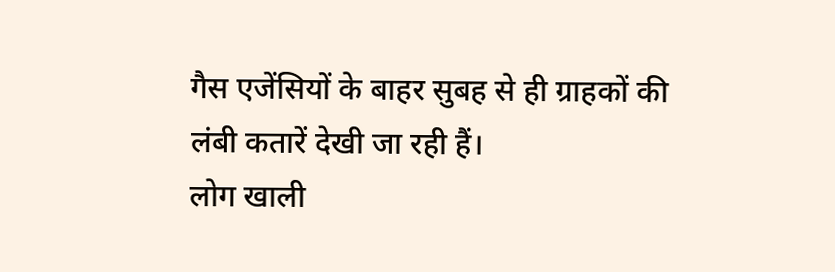गैस एजेंसियों के बाहर सुबह से ही ग्राहकों की लंबी कतारें देखी जा रही हैं।
लोग खाली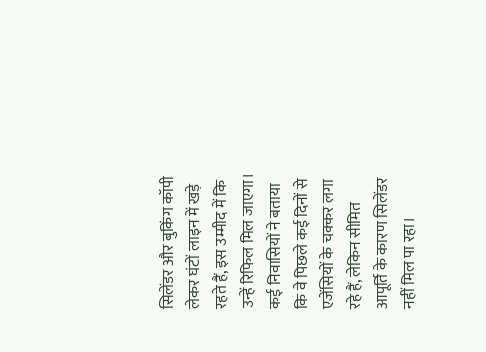सिलेंडर और बुकिंग कॉपी लेकर घंटों लाइन में खड़े रहते हैं, इस उम्मीद में कि उन्हें रिफिल मिल जाएगा। कई निवासियों ने बताया कि वे पिछले कई दिनों से एजेंसियों के चक्कर लगा रहे हैं, लेकिन सीमित आपूर्ति के कारण सिलेंडर नहीं मिल पा रहा।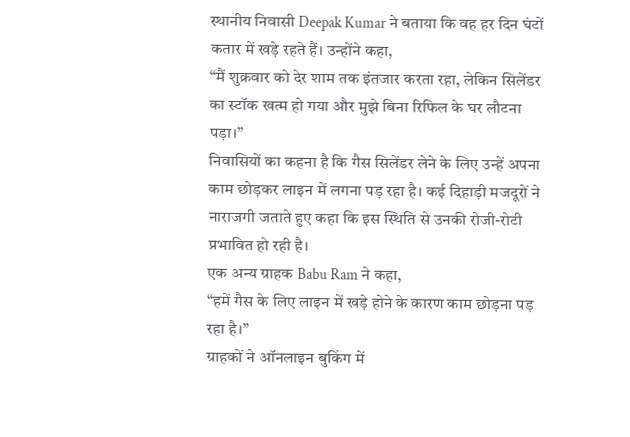स्थानीय निवासी Deepak Kumar ने बताया कि वह हर दिन घंटों कतार में खड़े रहते हैं। उन्होंने कहा,
“मैं शुक्रवार को देर शाम तक इंतजार करता रहा, लेकिन सिलेंडर का स्टॉक खत्म हो गया और मुझे बिना रिफिल के घर लौटना पड़ा।”
निवासियों का कहना है कि गैस सिलेंडर लेने के लिए उन्हें अपना काम छोड़कर लाइन में लगना पड़ रहा है। कई दिहाड़ी मजदूरों ने नाराजगी जताते हुए कहा कि इस स्थिति से उनकी रोजी-रोटी प्रभावित हो रही है।
एक अन्य ग्राहक Babu Ram ने कहा,
“हमें गैस के लिए लाइन में खड़े होने के कारण काम छोड़ना पड़ रहा है।”
ग्राहकों ने ऑनलाइन बुकिंग में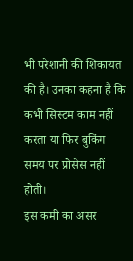भी परेशानी की शिकायत की है। उनका कहना है कि कभी सिस्टम काम नहीं करता या फिर बुकिंग समय पर प्रोसेस नहीं होती।
इस कमी का असर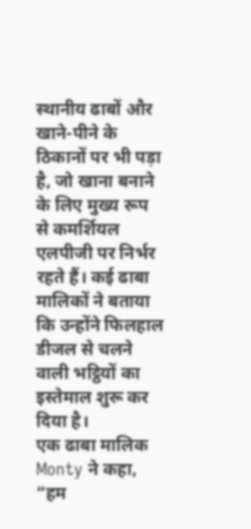स्थानीय ढाबों और खाने-पीने के ठिकानों पर भी पड़ा है, जो खाना बनाने के लिए मुख्य रूप से कमर्शियल एलपीजी पर निर्भर रहते हैं। कई ढाबा मालिकों ने बताया कि उन्होंने फिलहाल डीजल से चलने वाली भट्ठियों का इस्तेमाल शुरू कर दिया है।
एक ढाबा मालिक Monty ने कहा,
“हम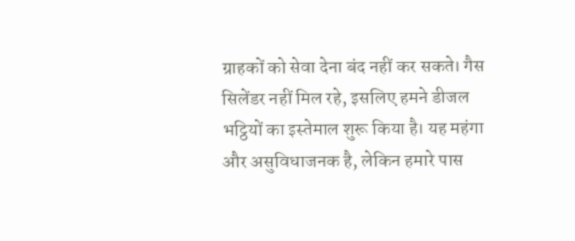ग्राहकों को सेवा देना बंद नहीं कर सकते। गैस सिलेंडर नहीं मिल रहे, इसलिए हमने डीजल भट्ठियों का इस्तेमाल शुरू किया है। यह महंगा और असुविधाजनक है, लेकिन हमारे पास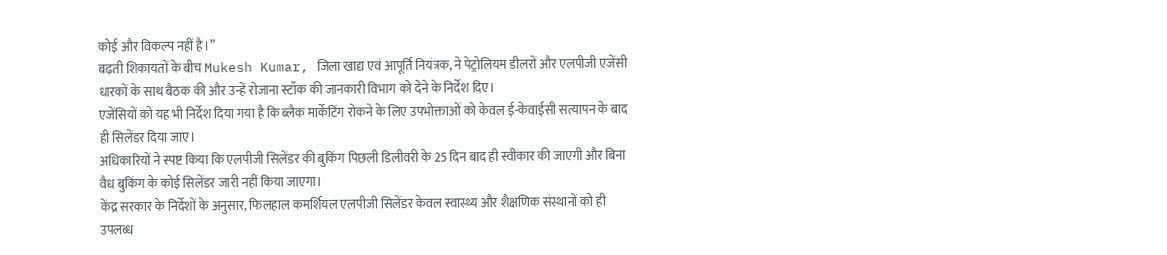कोई और विकल्प नहीं है।”
बढ़ती शिकायतों के बीच Mukesh Kumar, जिला खाद्य एवं आपूर्ति नियंत्रक, ने पेट्रोलियम डीलरों और एलपीजी एजेंसी धारकों के साथ बैठक की और उन्हें रोजाना स्टॉक की जानकारी विभाग को देने के निर्देश दिए।
एजेंसियों को यह भी निर्देश दिया गया है कि ब्लैक मार्केटिंग रोकने के लिए उपभोक्ताओं को केवल ई-केवाईसी सत्यापन के बाद ही सिलेंडर दिया जाए।
अधिकारियों ने स्पष्ट किया कि एलपीजी सिलेंडर की बुकिंग पिछली डिलीवरी के 25 दिन बाद ही स्वीकार की जाएगी और बिना वैध बुकिंग के कोई सिलेंडर जारी नहीं किया जाएगा।
केंद्र सरकार के निर्देशों के अनुसार, फिलहाल कमर्शियल एलपीजी सिलेंडर केवल स्वास्थ्य और शैक्षणिक संस्थानों को ही उपलब्ध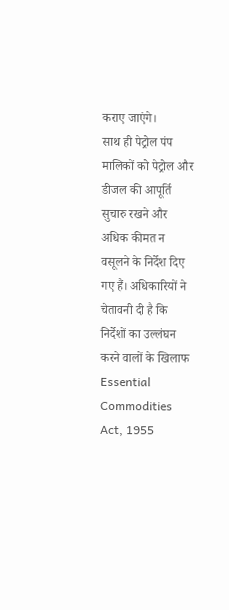कराए जाएंगे।
साथ ही पेट्रोल पंप मालिकों को पेट्रोल और डीजल की आपूर्ति सुचारु रखने और अधिक कीमत न वसूलने के निर्देश दिए गए हैं। अधिकारियों ने चेतावनी दी है कि निर्देशों का उल्लंघन करने वालों के खिलाफ Essential Commodities Act, 1955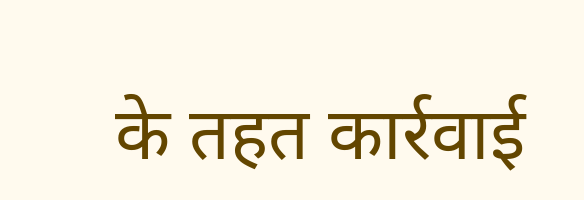के तहत कार्रवाई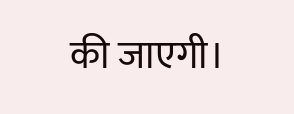की जाएगी।